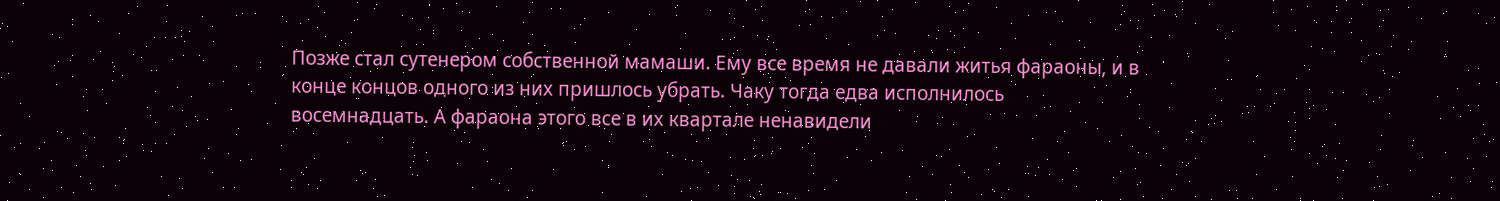Позже стал сутенером собственной мамаши. Ему все время не давали житья фараоны, и в конце концов одного из них пришлось убрать. Чаку тогда едва исполнилось восемнадцать. А фараона этого все в их квартале ненавидели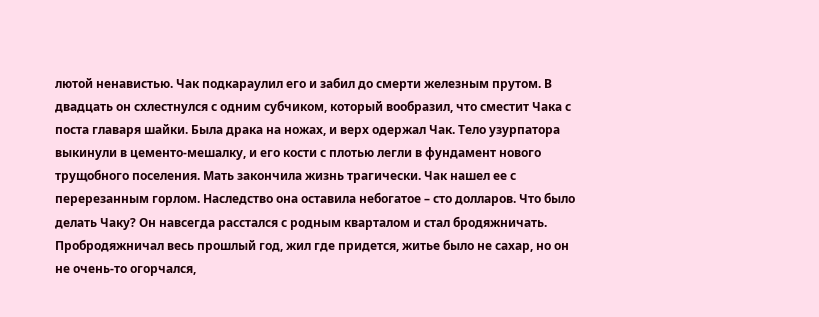лютой ненавистью. Чак подкараулил его и забил до смерти железным прутом. В двадцать он схлестнулся с одним субчиком, который вообразил, что сместит Чака с поста главаря шайки. Была драка на ножах, и верх одержал Чак. Тело узурпатора выкинули в цементо-мешалку, и его кости с плотью легли в фундамент нового трущобного поселения. Мать закончила жизнь трагически. Чак нашел ее с перерезанным горлом. Наследство она оставила небогатое – сто долларов. Что было делать Чаку? Он навсегда расстался с родным кварталом и стал бродяжничать. Пробродяжничал весь прошлый год, жил где придется, житье было не сахар, но он не очень-то огорчался,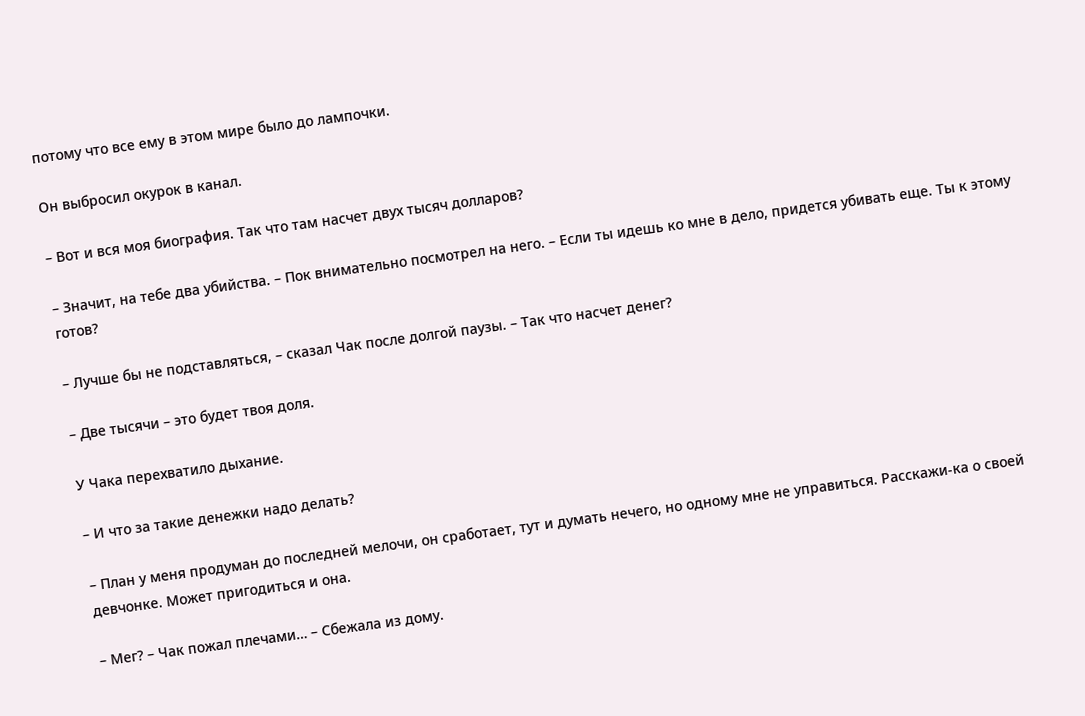потому что все ему в этом мире было до лампочки.

Он выбросил окурок в канал.

– Вот и вся моя биография. Так что там насчет двух тысяч долларов?

– Значит, на тебе два убийства. – Пок внимательно посмотрел на него. – Если ты идешь ко мне в дело, придется убивать еще. Ты к этому готов?

– Лучше бы не подставляться, – сказал Чак после долгой паузы. – Так что насчет денег?

– Две тысячи – это будет твоя доля.

У Чака перехватило дыхание.

– И что за такие денежки надо делать?

– План у меня продуман до последней мелочи, он сработает, тут и думать нечего, но одному мне не управиться. Расскажи-ка о своей девчонке. Может пригодиться и она.

– Мег? – Чак пожал плечами… – Сбежала из дому.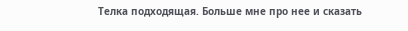Телка подходящая. Больше мне про нее и сказать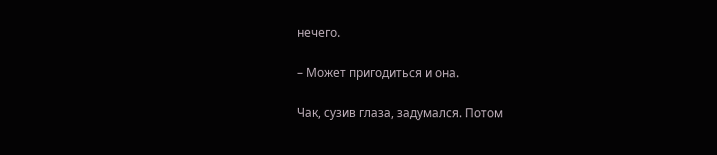нечего.

– Может пригодиться и она.

Чак, сузив глаза, задумался. Потом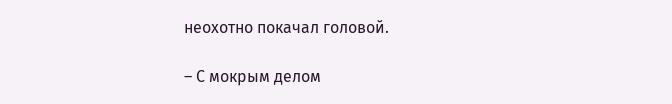неохотно покачал головой.

– С мокрым делом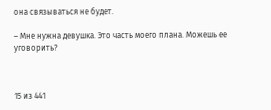она связываться не будет.

– Мне нужна девушка. Это часть моего плана. Можешь ее уговорить?



15 из 441